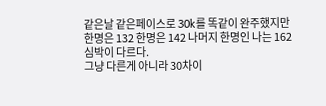같은날 같은페이스로 30k를 똑같이 완주했지만
한명은 132 한명은 142 나머지 한명인 나는 162
심박이 다르다.
그냥 다른게 아니라 30차이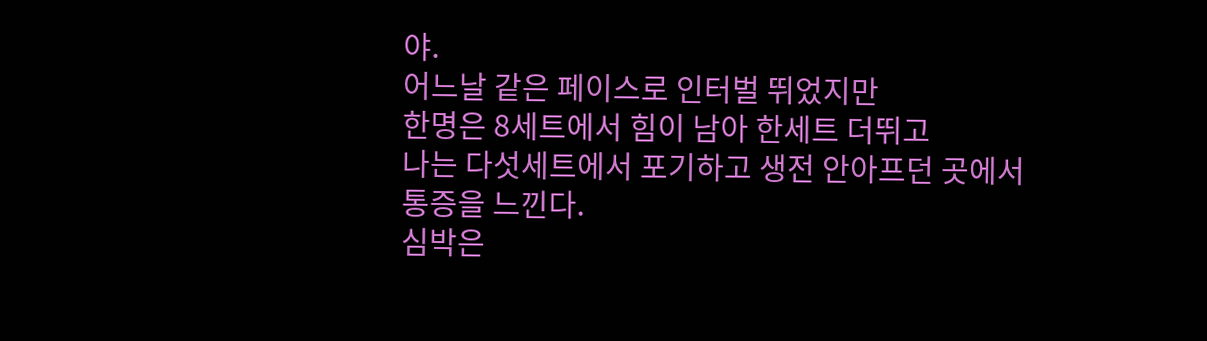야.
어느날 같은 페이스로 인터벌 뛰었지만
한명은 8세트에서 힘이 남아 한세트 더뛰고
나는 다섯세트에서 포기하고 생전 안아프던 곳에서 통증을 느낀다.
심박은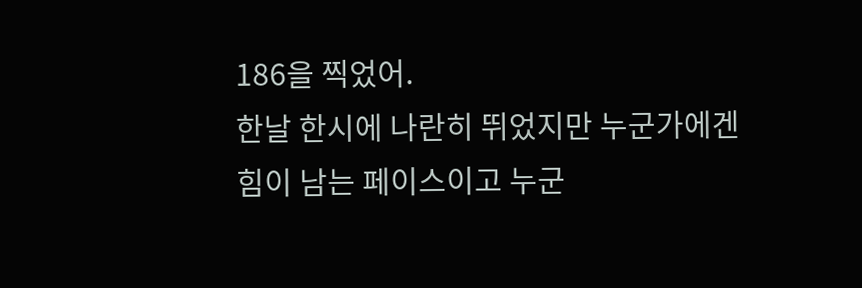186을 찍었어.
한날 한시에 나란히 뛰었지만 누군가에겐 힘이 남는 페이스이고 누군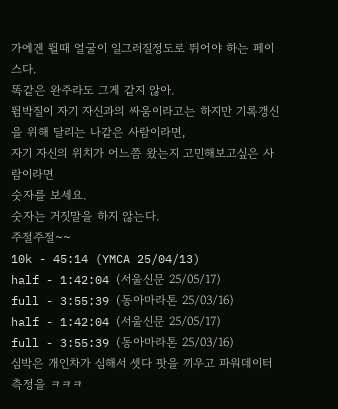가에겐 뛸때 얼굴이 일그러질정도로 뛰어야 하는 페이스다.
똑같은 완주라도 그게 같지 않아.
뜀박질이 자기 자신과의 싸움이라고는 하지만 기록갱신을 위해 달리는 나같은 사람이라면,
자기 자신의 위치가 어느쯤 왔는지 고민해보고싶은 사람이라면
숫자를 보세요.
숫자는 거짓말을 하지 않는다.
주절주절~~
10k - 45:14 (YMCA 25/04/13)
half - 1:42:04 (서울신문 25/05/17)
full - 3:55:39 (동아마라톤 25/03/16)
half - 1:42:04 (서울신문 25/05/17)
full - 3:55:39 (동아마라톤 25/03/16)
심박은 개인차가 심해서 셋다 팟을 끼우고 파워데이터 측정을 ㅋㅋㅋ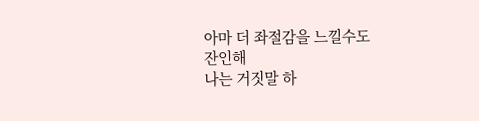아마 더 좌절감을 느낄수도
잔인해
나는 거짓말 하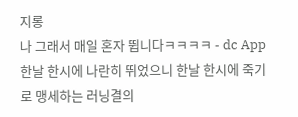지롱
나 그래서 매일 혼자 뜁니다ㅋㅋㅋㅋ - dc App
한날 한시에 나란히 뛰었으니 한날 한시에 죽기로 맹세하는 러닝결의